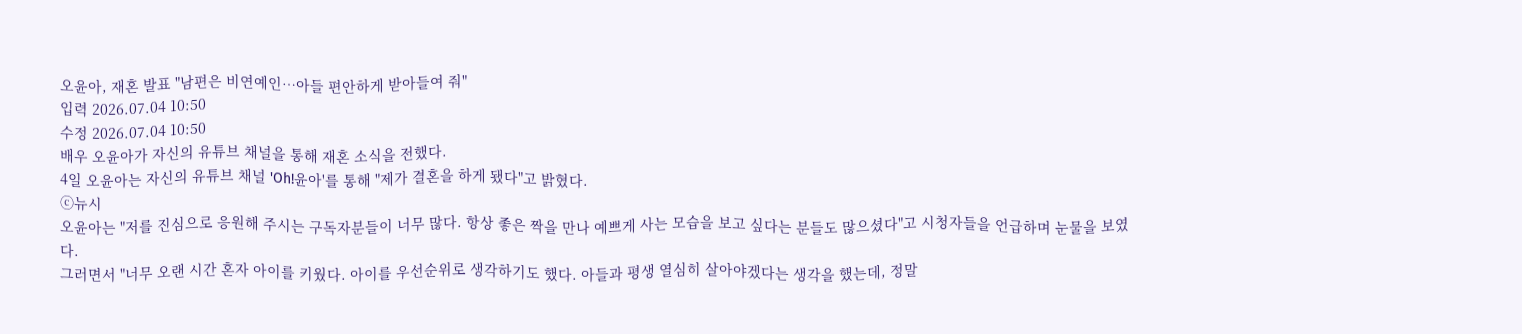오윤아, 재혼 발표 "남편은 비연예인…아들 편안하게 받아들여 줘"
입력 2026.07.04 10:50
수정 2026.07.04 10:50
배우 오윤아가 자신의 유튜브 채널을 통해 재혼 소식을 전했다.
4일 오윤아는 자신의 유튜브 채널 'Oh!윤아'를 통해 "제가 결혼을 하게 됐다"고 밝혔다.
ⓒ뉴시
오윤아는 "저를 진심으로 응원해 주시는 구독자분들이 너무 많다. 항상 좋은 짝을 만나 예쁘게 사는 모습을 보고 싶다는 분들도 많으셨다"고 시청자들을 언급하며 눈물을 보였다.
그러면서 "너무 오랜 시간 혼자 아이를 키웠다. 아이를 우선순위로 생각하기도 했다. 아들과 평생 열심히 살아야겠다는 생각을 했는데, 정말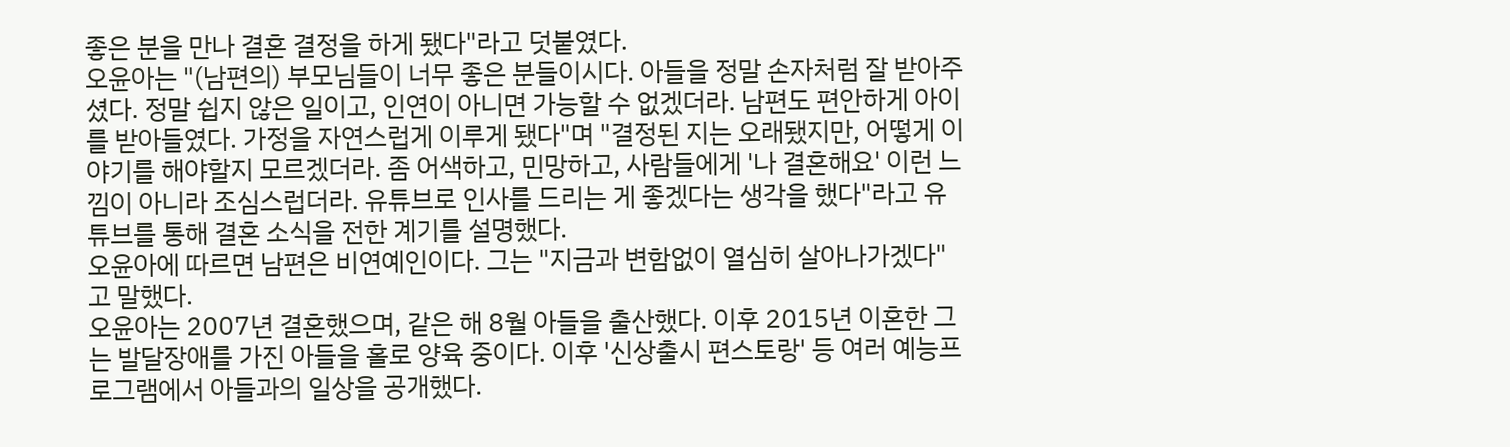좋은 분을 만나 결혼 결정을 하게 됐다"라고 덧붙였다.
오윤아는 "(남편의) 부모님들이 너무 좋은 분들이시다. 아들을 정말 손자처럼 잘 받아주셨다. 정말 쉽지 않은 일이고, 인연이 아니면 가능할 수 없겠더라. 남편도 편안하게 아이를 받아들였다. 가정을 자연스럽게 이루게 됐다"며 "결정된 지는 오래됐지만, 어떻게 이야기를 해야할지 모르겠더라. 좀 어색하고, 민망하고, 사람들에게 '나 결혼해요' 이런 느낌이 아니라 조심스럽더라. 유튜브로 인사를 드리는 게 좋겠다는 생각을 했다"라고 유튜브를 통해 결혼 소식을 전한 계기를 설명했다.
오윤아에 따르면 남편은 비연예인이다. 그는 "지금과 변함없이 열심히 살아나가겠다"고 말했다.
오윤아는 2007년 결혼했으며, 같은 해 8월 아들을 출산했다. 이후 2015년 이혼한 그는 발달장애를 가진 아들을 홀로 양육 중이다. 이후 '신상출시 편스토랑' 등 여러 예능프로그램에서 아들과의 일상을 공개했다.